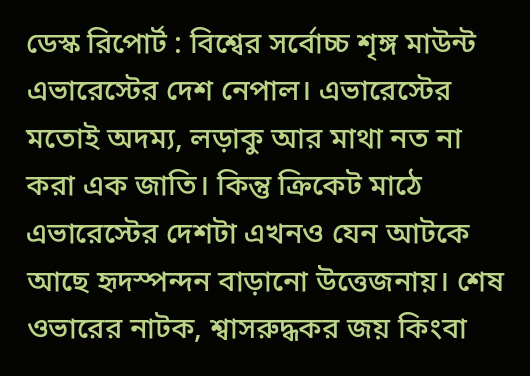ডেস্ক রিপোর্ট : বিশ্বের সর্বোচ্চ শৃঙ্গ মাউন্ট এভারেস্টের দেশ নেপাল। এভারেস্টের মতোই অদম্য, লড়াকু আর মাথা নত না করা এক জাতি। কিন্তু ক্রিকেট মাঠে এভারেস্টের দেশটা এখনও যেন আটকে আছে হৃদস্পন্দন বাড়ানো উত্তেজনায়। শেষ ওভারের নাটক, শ্বাসরুদ্ধকর জয় কিংবা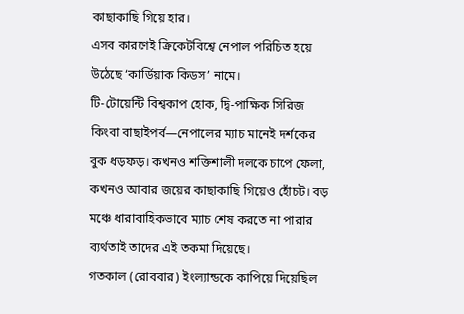কাছাকাছি গিয়ে হার।
এসব কারণেই ক্রিকেটবিশ্বে নেপাল পরিচিত হয়ে উঠেছে ‘কার্ডিয়াক কিডস’ নামে।
টি-টোয়েন্টি বিশ্বকাপ হোক, দ্বি-পাক্ষিক সিরিজ কিংবা বাছাইপর্ব—নেপালের ম্যাচ মানেই দর্শকের বুক ধড়ফড়। কখনও শক্তিশালী দলকে চাপে ফেলা, কখনও আবার জয়ের কাছাকাছি গিয়েও হোঁচট। বড় মঞ্চে ধারাবাহিকভাবে ম্যাচ শেষ করতে না পারার ব্যর্থতাই তাদের এই তকমা দিয়েছে।
গতকাল (রোববার) ইংল্যান্ডকে কাপিয়ে দিয়েছিল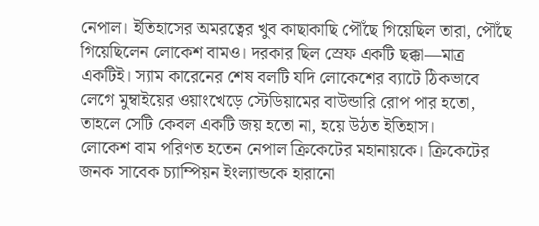নেপাল। ইতিহাসের অমরত্বের খুব কাছাকাছি পৌঁছে গিয়েছিল তারা, পৌঁছে গিয়েছিলেন লোকেশ বামও। দরকার ছিল স্রেফ একটি ছক্কা—মাত্র একটিই। স্যাম কারেনের শেষ বলটি যদি লোকেশের ব্যাটে ঠিকভাবে লেগে মুম্বাইয়ের ওয়াংখেড়ে স্টেডিয়ামের বাউন্ডারি রোপ পার হতো, তাহলে সেটি কেবল একটি জয় হতো না, হয়ে উঠত ইতিহাস।
লোকেশ বাম পরিণত হতেন নেপাল ক্রিকেটের মহানায়কে। ক্রিকেটের জনক সাবেক চ্যাম্পিয়ন ইংল্যান্ডকে হারানো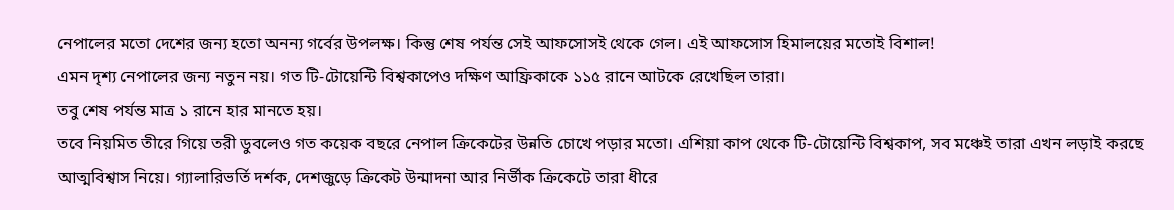নেপালের মতো দেশের জন্য হতো অনন্য গর্বের উপলক্ষ। কিন্তু শেষ পর্যন্ত সেই আফসোসই থেকে গেল। এই আফসোস হিমালয়ের মতোই বিশাল!
এমন দৃশ্য নেপালের জন্য নতুন নয়। গত টি-টোয়েন্টি বিশ্বকাপেও দক্ষিণ আফ্রিকাকে ১১৫ রানে আটকে রেখেছিল তারা।
তবু শেষ পর্যন্ত মাত্র ১ রানে হার মানতে হয়।
তবে নিয়মিত তীরে গিয়ে তরী ডুবলেও গত কয়েক বছরে নেপাল ক্রিকেটের উন্নতি চোখে পড়ার মতো। এশিয়া কাপ থেকে টি-টোয়েন্টি বিশ্বকাপ, সব মঞ্চেই তারা এখন লড়াই করছে আত্মবিশ্বাস নিয়ে। গ্যালারিভর্তি দর্শক, দেশজুড়ে ক্রিকেট উন্মাদনা আর নির্ভীক ক্রিকেটে তারা ধীরে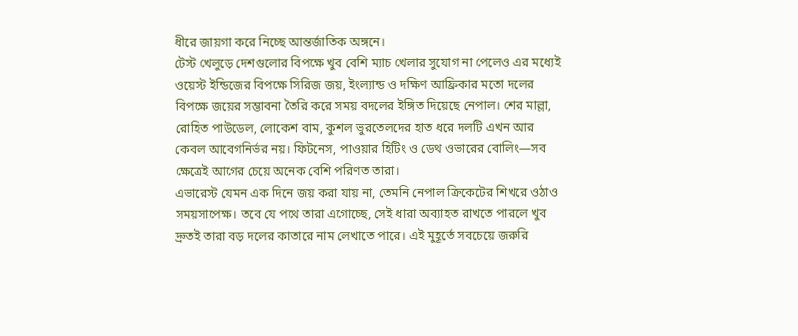ধীরে জায়গা করে নিচ্ছে আন্তর্জাতিক অঙ্গনে।
টেস্ট খেলুড়ে দেশগুলোর বিপক্ষে খুব বেশি ম্যাচ খেলার সুযোগ না পেলেও এর মধ্যেই ওয়েস্ট ইন্ডিজের বিপক্ষে সিরিজ জয়, ইংল্যান্ড ও দক্ষিণ আফ্রিকার মতো দলের বিপক্ষে জয়ের সম্ভাবনা তৈরি করে সময় বদলের ইঙ্গিত দিয়েছে নেপাল। শের মাল্লা, রোহিত পাউডেল, লোকেশ বাম, কুশল ভুরতেলদের হাত ধরে দলটি এখন আর কেবল আবেগনির্ভর নয়। ফিটনেস, পাওয়ার হিটিং ও ডেথ ওভারের বোলিং—সব ক্ষেত্রেই আগের চেয়ে অনেক বেশি পরিণত তারা।
এভারেস্ট যেমন এক দিনে জয় করা যায় না, তেমনি নেপাল ক্রিকেটের শিখরে ওঠাও সময়সাপেক্ষ। তবে যে পথে তারা এগোচ্ছে, সেই ধারা অব্যাহত রাখতে পারলে খুব দ্রুতই তারা বড় দলের কাতারে নাম লেখাতে পারে। এই মুহূর্তে সবচেয়ে জরুরি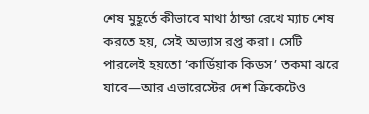শেষ মুহূর্তে কীভাবে মাথা ঠান্ডা রেখে ম্যাচ শেষ করতে হয়, সেই অভ্যাস রপ্ত করা। সেটি পারলেই হয়তো ‘কার্ডিয়াক কিডস’ তকমা ঝরে যাবে—আর এভারেস্টের দেশ ক্রিকেটেও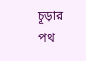চূড়ার পথ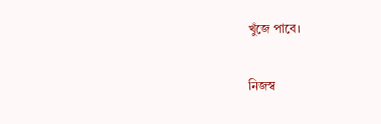খুঁজে পাবে।

নিজস্ব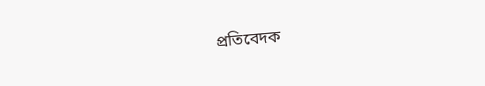প্রতিবেদক